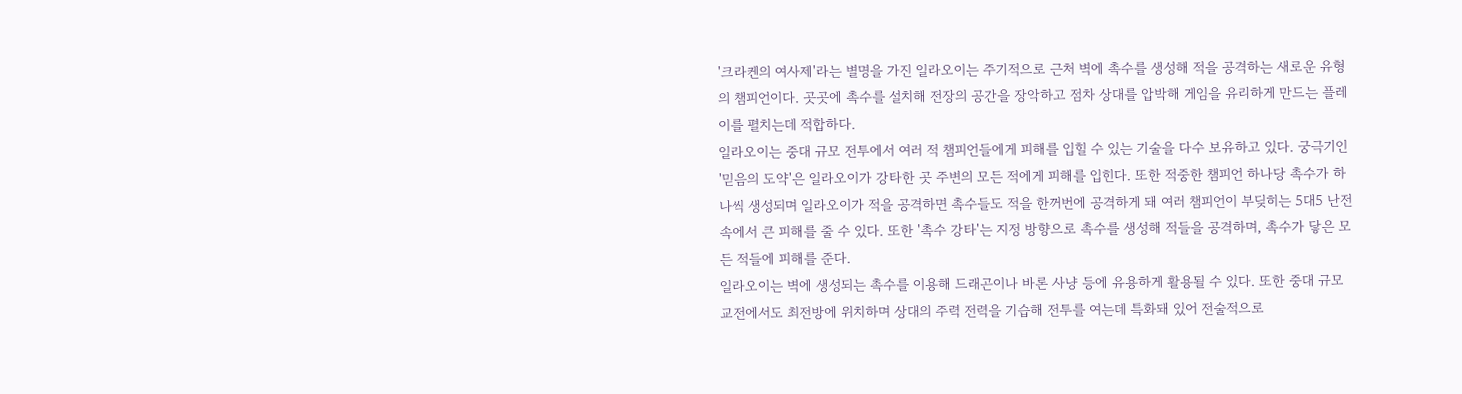'크라켄의 여사제'라는 별명을 가진 일라오이는 주기적으로 근처 벽에 촉수를 생성해 적을 공격하는 새로운 유형의 챔피언이다. 곳곳에 촉수를 설치해 전장의 공간을 장악하고 점차 상대를 압박해 게임을 유리하게 만드는 플레이를 펼치는데 적합하다.
일라오이는 중대 규모 전투에서 여러 적 챔피언들에게 피해를 입힐 수 있는 기술을 다수 보유하고 있다. 궁극기인 '믿음의 도약'은 일라오이가 강타한 곳 주변의 모든 적에게 피해를 입힌다. 또한 적중한 챔피언 하나당 촉수가 하나씩 생성되며 일라오이가 적을 공격하면 촉수들도 적을 한꺼번에 공격하게 돼 여러 챔피언이 부딪히는 5대5 난전 속에서 큰 피해를 줄 수 있다. 또한 '촉수 강타'는 지정 방향으로 촉수를 생성해 적들을 공격하며, 촉수가 닿은 모든 적들에 피해를 준다.
일라오이는 벽에 생성되는 촉수를 이용해 드래곤이나 바론 사냥 등에 유용하게 활용될 수 있다. 또한 중대 규모 교전에서도 최전방에 위치하며 상대의 주력 전력을 기습해 전투를 여는데 특화돼 있어 전술적으로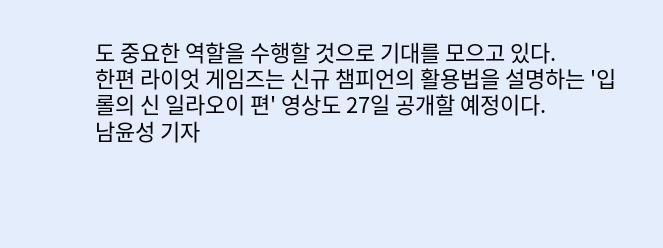도 중요한 역할을 수행할 것으로 기대를 모으고 있다.
한편 라이엇 게임즈는 신규 챔피언의 활용법을 설명하는 '입롤의 신 일라오이 편' 영상도 27일 공개할 예정이다.
남윤성 기자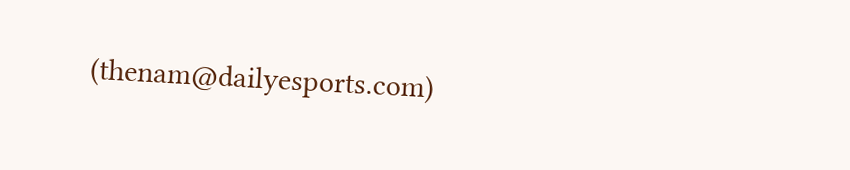(thenam@dailyesports.com)